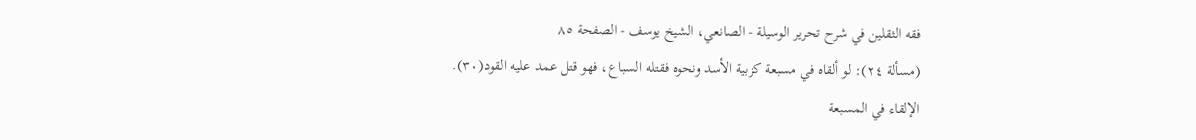فقه الثقلين في شرح تحرير الوسيلة - الصانعي، الشيخ يوسف - الصفحة ٨٥
(مسألة ٢٤): لو ألقاه في مسبعة كزبية الأسد ونحوه فقتله السباع، فهو قتل عمد عليه القود(٣٠).
الإلقاء في المسبعة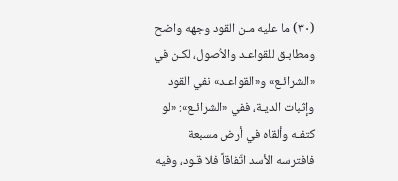(٣٠) ما عليه مـن القود وجهه واضح ومطابـق للقواعـد والاُصول، لكـن في «الشرائـع» و«القواعـد» نفي القود وإثبات الديـة، ففي «الشرائـع»: «لو كتفـه وألقاه في أرض مسبعة فافترسه الأسد اتّفاقاً فلا قـود، وفيه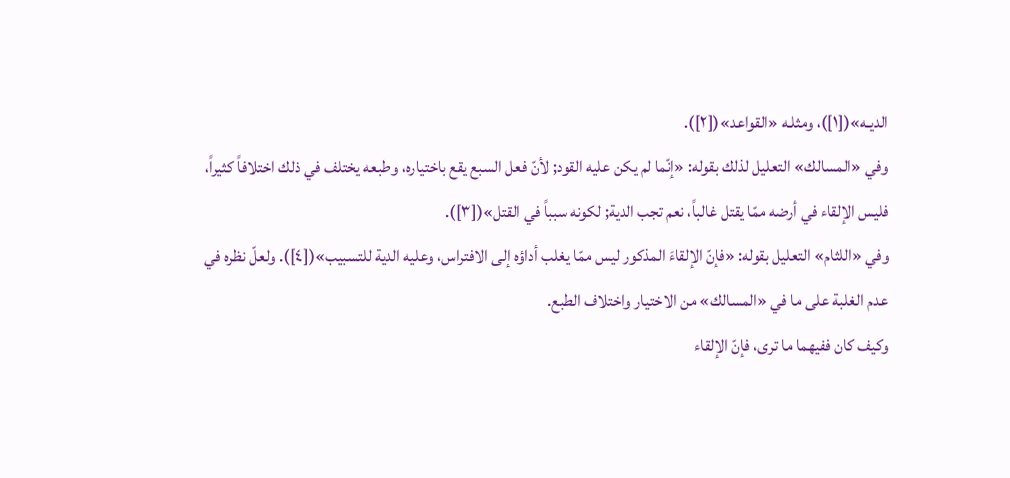الديـه»([١])، ومثلـه «القواعد»([٢]).
وفي «المسالك» التعليل لذلك بقوله: «إنّما لم يكن عليه القود; لأنّ فعل السبع يقع باختياره، وطبعه يختلف في ذلك اختلافاً كثيراً، فليس الإلقاء في أرضه ممّا يقتل غالباً، نعم تجب الدية; لكونه سبباً في القتل»([٣]).
وفي «اللثام» التعليل بقوله: «فإنّ الإلقاءَ المذكور ليس ممّا يغلب أداؤه إلى الافتراس، وعليه الدية للتسبيب»([٤]). ولعلّ نظره في عدم الغلبة على ما في «المسالك» من الاختيار واختلاف الطبع.
وكيف كان ففيهما ما ترى، فإنّ الإلقاء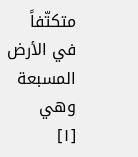متكتّفاً في الأرض المسبعة وهي
[١]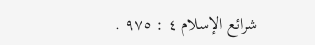شرائع الإسلام ٤ : ٩٧٥ .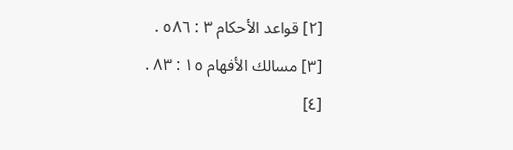[٢] قواعد الأحكام ٣ : ٥٨٦ .
[٣] مسالك الأفهام ١٥ : ٨٣ .
[٤]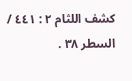كشف اللثام ٢ : ٤٤١ / السطر ٣٨ .